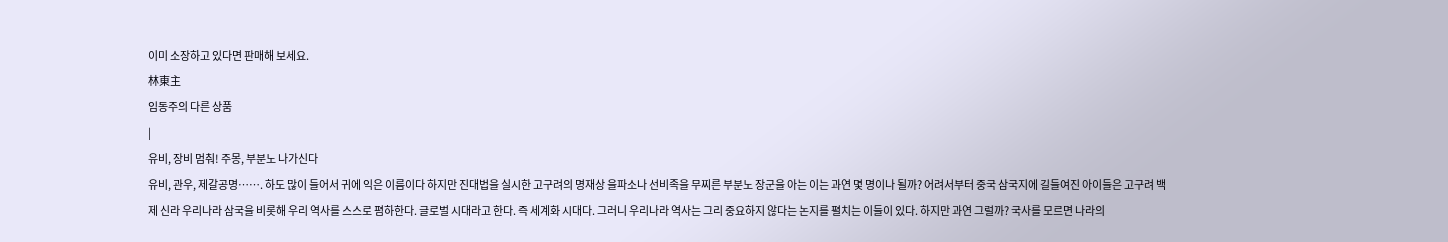이미 소장하고 있다면 판매해 보세요.
林東主
임동주의 다른 상품
|
유비, 장비 멈춰! 주몽, 부분노 나가신다
유비, 관우, 제갈공명……. 하도 많이 들어서 귀에 익은 이름이다 하지만 진대법을 실시한 고구려의 명재상 을파소나 선비족을 무찌른 부분노 장군을 아는 이는 과연 몇 명이나 될까? 어려서부터 중국 삼국지에 길들여진 아이들은 고구려 백제 신라 우리나라 삼국을 비롯해 우리 역사를 스스로 폄하한다. 글로벌 시대라고 한다. 즉 세계화 시대다. 그러니 우리나라 역사는 그리 중요하지 않다는 논지를 펼치는 이들이 있다. 하지만 과연 그럴까? 국사를 모르면 나라의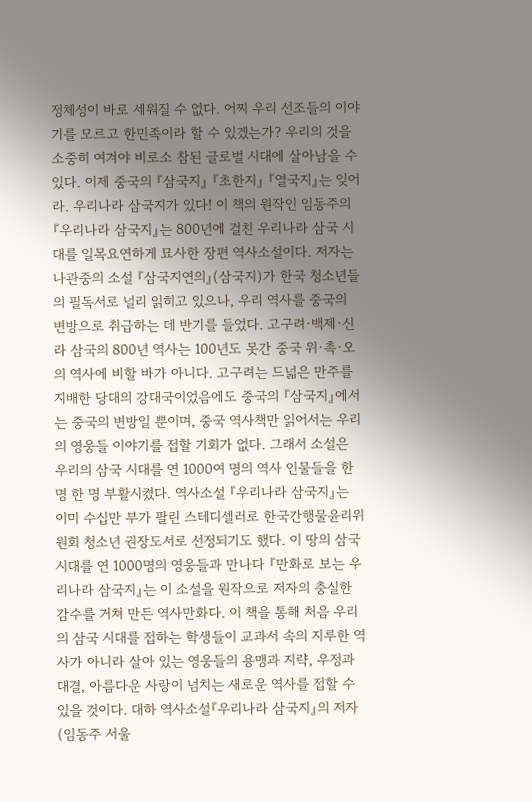정체성이 바로 세워질 수 없다. 어찌 우리 선조들의 이야기를 모르고 한민족이라 할 수 있겠는가? 우리의 것을 소중히 여겨야 비로소 참된 글로벌 시대에 살아남을 수 있다. 이제 중국의 『삼국지』 『초한지』 『열국지』는 잊어라. 우리나라 삼국지가 있다! 이 책의 원작인 임동주의 『우리나라 삼국지』는 800년에 걸친 우리나라 삼국 시대를 일목요연하게 묘사한 장편 역사소설이다. 저자는 나관중의 소설 『삼국지연의』(삼국지)가 한국 청소년들의 필독서로 널리 읽히고 있으나, 우리 역사를 중국의 변방으로 취급하는 데 반기를 들었다. 고구려·백제·신라 삼국의 800년 역사는 100년도 못간 중국 위·촉·오의 역사에 비할 바가 아니다. 고구려는 드넓은 만주를 지배한 당대의 강대국이었음에도 중국의 『삼국지』에서는 중국의 변방일 뿐이며, 중국 역사책만 읽어서는 우리의 영웅들 이야기를 접할 기회가 없다. 그래서 소설은 우리의 삼국 시대를 연 1000여 명의 역사 인물들을 한 명 한 명 부활시켰다. 역사소설 『우리나라 삼국지』는 이미 수십만 부가 팔린 스테디셀러로 한국간행물윤리위원회 청소년 권장도서로 선정되기도 했다. 이 땅의 삼국 시대를 연 1000명의 영웅들과 만나다 『만화로 보는 우리나라 삼국지』는 이 소설을 원작으로 저자의 충실한 감수를 거쳐 만든 역사만화다. 이 책을 통해 처음 우리의 삼국 시대를 접하는 학생들이 교과서 속의 지루한 역사가 아니라 살아 있는 영웅들의 용맹과 지략, 우정과 대결, 아름다운 사랑이 넘치는 새로운 역사를 접할 수 있을 것이다. 대하 역사소설『우리나라 삼국지』의 저자(임동주 서울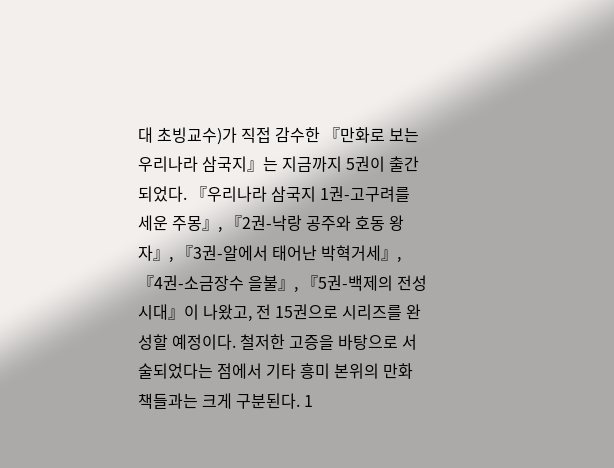대 초빙교수)가 직접 감수한 『만화로 보는 우리나라 삼국지』는 지금까지 5권이 출간되었다. 『우리나라 삼국지 1권-고구려를 세운 주몽』, 『2권-낙랑 공주와 호동 왕자』, 『3권-알에서 태어난 박혁거세』, 『4권-소금장수 을불』, 『5권-백제의 전성시대』이 나왔고, 전 15권으로 시리즈를 완성할 예정이다. 철저한 고증을 바탕으로 서술되었다는 점에서 기타 흥미 본위의 만화책들과는 크게 구분된다. 1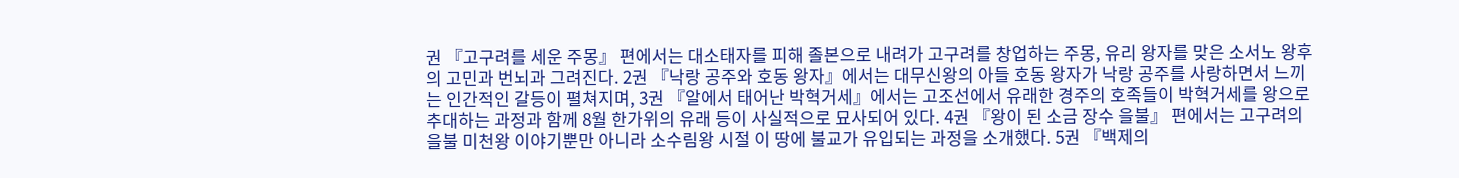권 『고구려를 세운 주몽』 편에서는 대소태자를 피해 졸본으로 내려가 고구려를 창업하는 주몽, 유리 왕자를 맞은 소서노 왕후의 고민과 번뇌과 그려진다. 2권 『낙랑 공주와 호동 왕자』에서는 대무신왕의 아들 호동 왕자가 낙랑 공주를 사랑하면서 느끼는 인간적인 갈등이 펼쳐지며, 3권 『알에서 태어난 박혁거세』에서는 고조선에서 유래한 경주의 호족들이 박혁거세를 왕으로 추대하는 과정과 함께 8월 한가위의 유래 등이 사실적으로 묘사되어 있다. 4권 『왕이 된 소금 장수 을불』 편에서는 고구려의 을불 미천왕 이야기뿐만 아니라 소수림왕 시절 이 땅에 불교가 유입되는 과정을 소개했다. 5권 『백제의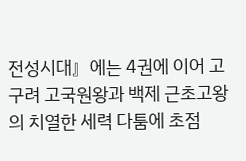전성시대』에는 4권에 이어 고구려 고국원왕과 백제 근초고왕의 치열한 세력 다툼에 초점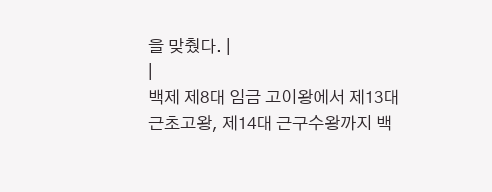을 맞췄다. |
|
백제 제8대 임금 고이왕에서 제13대 근초고왕, 제14대 근구수왕까지 백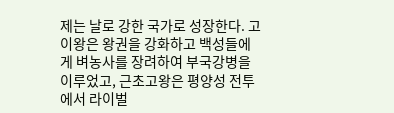제는 날로 강한 국가로 성장한다. 고이왕은 왕권을 강화하고 백성들에게 벼농사를 장려하여 부국강병을 이루었고, 근초고왕은 평양성 전투에서 라이벌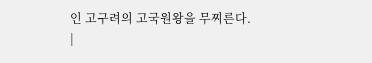인 고구려의 고국원왕을 무찌른다.
|